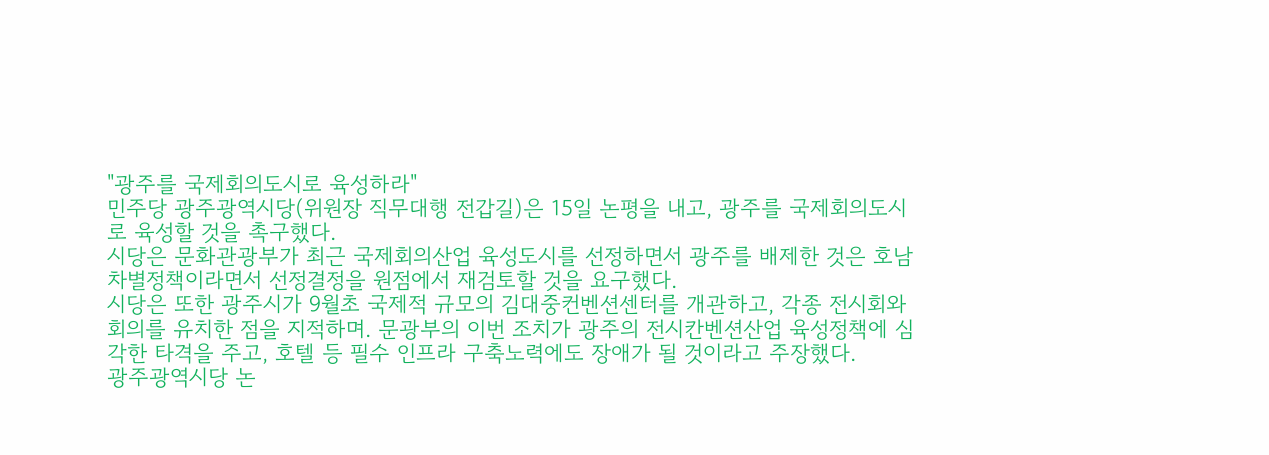"광주를 국제회의도시로 육성하라"
민주당 광주광역시당(위원장 직무대행 전갑길)은 15일 논평을 내고, 광주를 국제회의도시로 육성할 것을 촉구했다.
시당은 문화관광부가 최근 국제회의산업 육성도시를 선정하면서 광주를 배제한 것은 호남차별정책이라면서 선정결정을 원점에서 재검토할 것을 요구했다.
시당은 또한 광주시가 9월초 국제적 규모의 김대중컨벤션센터를 개관하고, 각종 전시회와 회의를 유치한 점을 지적하며. 문광부의 이번 조치가 광주의 전시칸벤션산업 육성정책에 심각한 타격을 주고, 호텔 등 필수 인프라 구축노력에도 장애가 될 것이라고 주장했다.
광주광역시당 논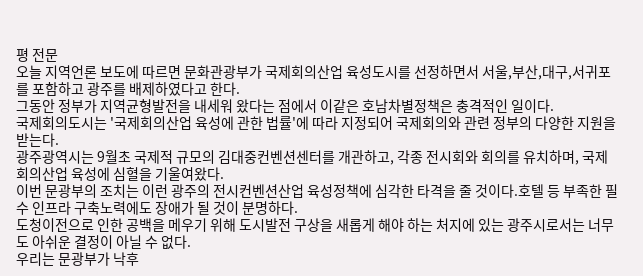평 전문
오늘 지역언론 보도에 따르면 문화관광부가 국제회의산업 육성도시를 선정하면서 서울,부산,대구,서귀포를 포함하고 광주를 배제하였다고 한다.
그동안 정부가 지역균형발전을 내세워 왔다는 점에서 이같은 호남차별정책은 충격적인 일이다.
국제회의도시는 '국제회의산업 육성에 관한 법률'에 따라 지정되어 국제회의와 관련 정부의 다양한 지원을 받는다.
광주광역시는 9월초 국제적 규모의 김대중컨벤션센터를 개관하고, 각종 전시회와 회의를 유치하며, 국제회의산업 육성에 심혈을 기울여왔다.
이번 문광부의 조치는 이런 광주의 전시컨벤션산업 육성정책에 심각한 타격을 줄 것이다.호텔 등 부족한 필수 인프라 구축노력에도 장애가 될 것이 분명하다.
도청이전으로 인한 공백을 메우기 위해 도시발전 구상을 새롭게 해야 하는 처지에 있는 광주시로서는 너무도 아쉬운 결정이 아닐 수 없다.
우리는 문광부가 낙후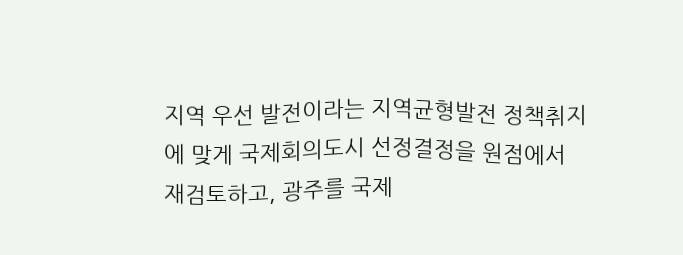지역 우선 발전이라는 지역균형발전 정책취지에 맞게 국제회의도시 선정결정을 원점에서 재검토하고, 광주를 국제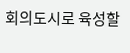회의도시로 육성할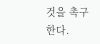것을 촉구한다.